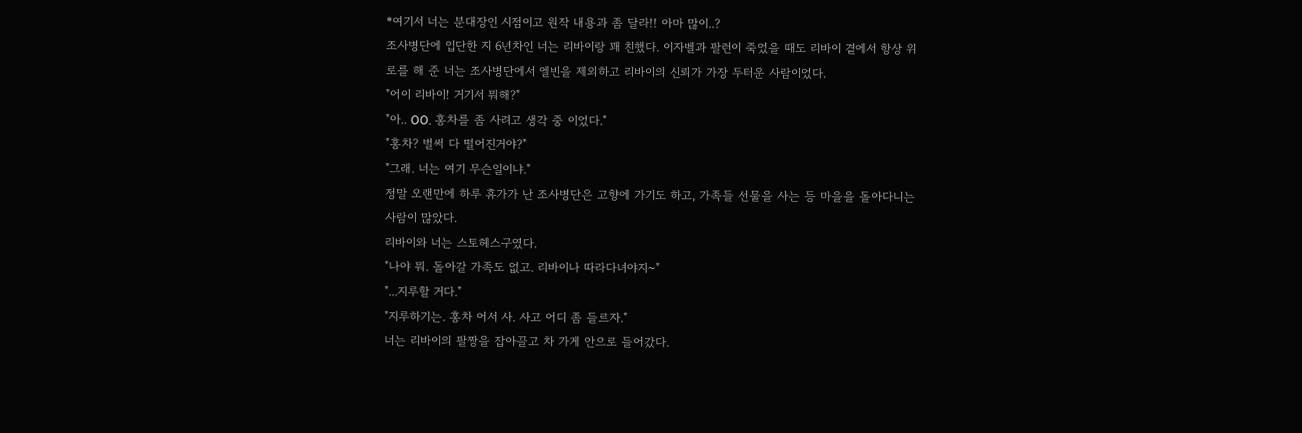*여기서 너는 분대장인 시점이고 원작 내용과 좀 달라!! 아마 많이..?
조사병단에 입단한 지 6년차인 너는 리바이랑 꽤 친했다. 이자벨과 팔런이 죽었을 때도 리바이 곁에서 항상 위로를 해 준 너는 조사병단에서 엘빈을 제외하고 리바이의 신뢰가 가장 두터운 사람이었다.
"어이 리바이! 거기서 뭐해?"
"아.. OO. 홍차를 좀 사려고 생각 중 이었다."
"홍차? 벌써 다 떨어진거야?"
"그래. 너는 여기 무슨일이냐."
정말 오랜만에 하루 휴가가 난 조사병단은 고향에 가기도 하고, 가족들 선물을 사는 등 마을을 돌아다니는 사람이 많았다.
리바이와 너는 스토헤스구였다.
"나야 뭐. 돌아갈 가족도 없고. 리바이나 따라다녀야지~"
"...지루할 거다."
"지루하기는. 홍차 어서 사. 사고 어디 좀 들르자."
너는 리바이의 팔짱을 잡아끌고 차 가게 안으로 들어갔다.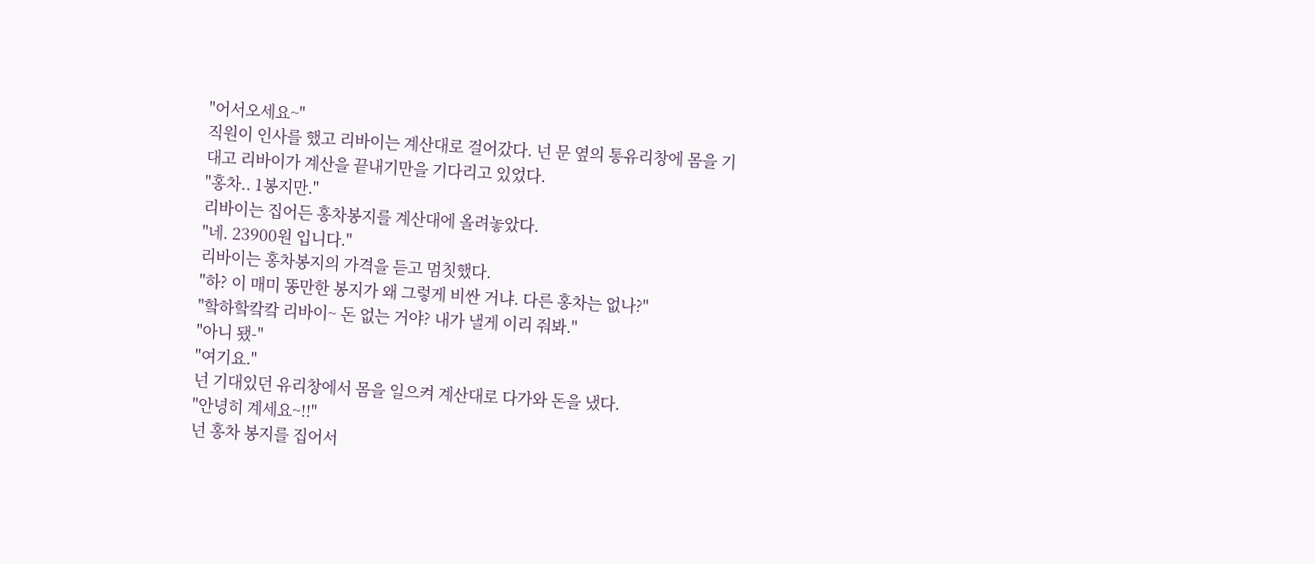"어서오세요~"
직원이 인사를 했고 리바이는 계산대로 걸어갔다. 넌 문 옆의 통유리창에 몸을 기대고 리바이가 계산을 끝내기만을 기다리고 있었다.
"홍차.. 1봉지만."
리바이는 집어든 홍차봉지를 계산대에 올려놓았다.
"네. 23900원 입니다."
리바이는 홍차봉지의 가격을 듣고 멈칫했다.
"하? 이 매미 똥만한 봉지가 왜 그렇게 비싼 거냐. 다른 홍차는 없나?"
"핰하핰캌캌 리바이~ 돈 없는 거야? 내가 낼게 이리 줘봐."
"아니 됐-"
"여기요."
넌 기대있던 유리창에서 몸을 일으켜 계산대로 다가와 돈을 냈다.
"안녕히 계세요~!!"
넌 홍차 봉지를 집어서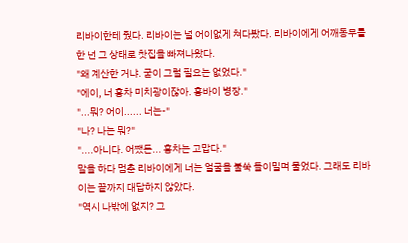리바이한테 줬다. 리바이는 널 어이없게 쳐다봤다. 리바이에게 어깨동무를 한 넌 그 상태로 찻집을 빠져나왔다.
"왜 계산한 거냐. 굳이 그럴 필요는 없었다."
"에이, 너 홍차 미치광이잖아. 홍바이 병장."
"...뭐? 어이...... 너는-"
"나? 나는 뭐?"
"....아니다. 어쨌든... 홍차는 고맙다."
말을 하다 멈춘 리바이에게 너는 얼굴을 불쑥 들이밀며 물었다. 그래도 리바이는 끝까지 대답하지 않았다.
"역시 나밖에 없지? 그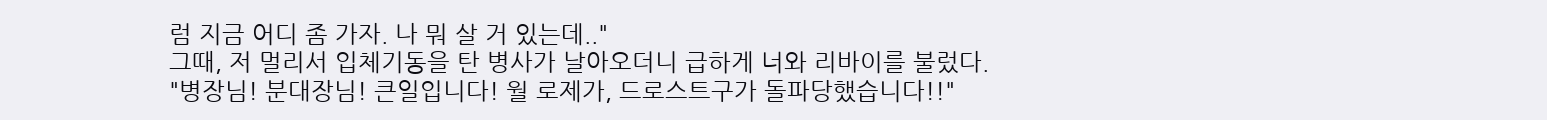럼 지금 어디 좀 가자. 나 뭐 살 거 있는데.."
그때, 저 멀리서 입체기동을 탄 병사가 날아오더니 급하게 너와 리바이를 불렀다.
"병장님! 분대장님! 큰일입니다! 월 로제가, 드로스트구가 돌파당했습니다!!"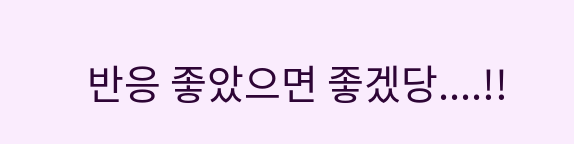반응 좋았으면 좋겠당....!!